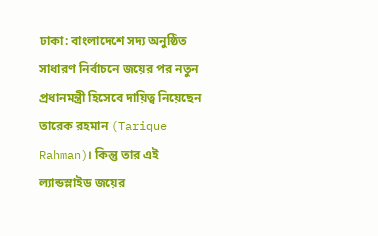ঢাকা: বাংলাদেশে সদ্য অনুষ্ঠিত সাধারণ নির্বাচনে জয়ের পর নতুন প্রধানমন্ত্রী হিসেবে দায়িত্ব নিয়েছেন তারেক রহমান (Tarique Rahman)। কিন্তু তার এই ল্যান্ডস্লাইড জয়ের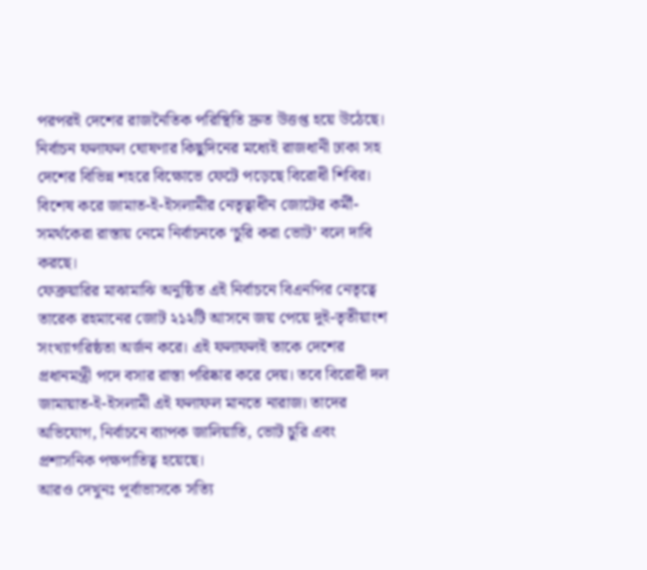পরপরই দেশের রাজনৈতিক পরিস্থিতি দ্রুত উত্তপ্ত হয়ে উঠেছে। নির্বাচন ফলাফল ঘোষণার কিছুদিনের মধ্যেই রাজধানী ঢাকা সহ দেশের বিভিন্ন শহরে বিক্ষোভে ফেটে পড়েছে বিরোধী শিবির। বিশেষ করে জামাত-ই-ইসলামীর নেতৃত্বাধীন জোটের কর্মী-সমর্থকেরা রাস্তায় নেমে নির্বাচনকে ‘চুরি করা ভোট’ বলে দাবি করছে।
ফেব্রুয়ারির মাঝামাঝি অনুষ্ঠিত এই নির্বাচনে বিএনপির নেতৃত্বে তারেক রহমানের জোট ২১২টি আসনে জয় পেয়ে দুই-তৃতীয়াংশ সংখ্যাগরিষ্ঠতা অর্জন করে। এই ফলাফলই তাকে দেশের প্রধানমন্ত্রী পদে বসার রাস্তা পরিষ্কার করে দেয়। তবে বিরোধী দল জামায়াত-ই-ইসলামী এই ফলাফল মানতে নারাজ। তাদের অভিযোগ, নির্বাচনে ব্যাপক জালিয়াতি, ভোট চুরি এবং প্রশাসনিক পক্ষপাতিত্ব হয়েছে।
আরও দেখুনঃ পূর্বাভাসকে সত্যি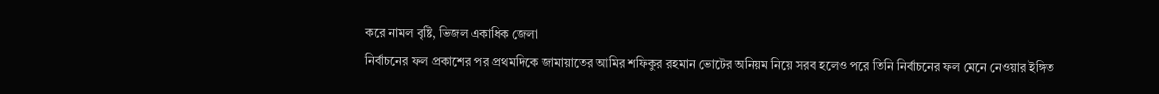করে নামল বৃষ্টি, ভিজল একাধিক জেলা
নির্বাচনের ফল প্রকাশের পর প্রথমদিকে জামায়াতের আমির শফিকুর রহমান ভোটের অনিয়ম নিয়ে সরব হলেও পরে তিনি নির্বাচনের ফল মেনে নেওয়ার ইঙ্গিত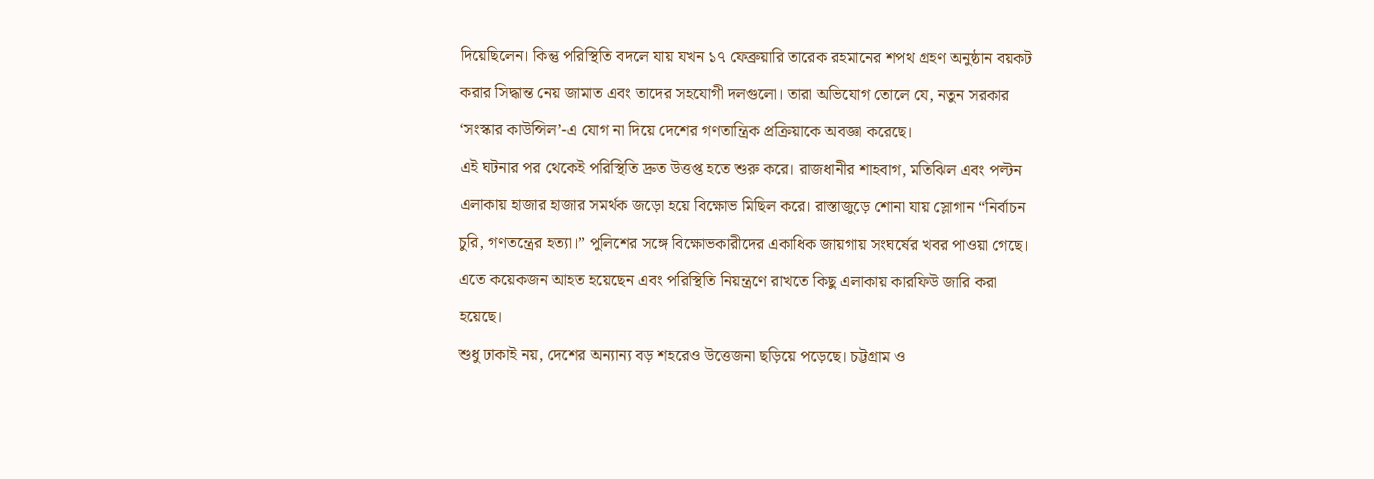দিয়েছিলেন। কিন্তু পরিস্থিতি বদলে যায় যখন ১৭ ফেব্রুয়ারি তারেক রহমানের শপথ গ্রহণ অনুষ্ঠান বয়কট করার সিদ্ধান্ত নেয় জামাত এবং তাদের সহযোগী দলগুলো। তারা অভিযোগ তোলে যে, নতুন সরকার ‘সংস্কার কাউন্সিল’-এ যোগ না দিয়ে দেশের গণতান্ত্রিক প্রক্রিয়াকে অবজ্ঞা করেছে।
এই ঘটনার পর থেকেই পরিস্থিতি দ্রুত উত্তপ্ত হতে শুরু করে। রাজধানীর শাহবাগ, মতিঝিল এবং পল্টন এলাকায় হাজার হাজার সমর্থক জড়ো হয়ে বিক্ষোভ মিছিল করে। রাস্তাজুড়ে শোনা যায় স্লোগান “নির্বাচন চুরি, গণতন্ত্রের হত্যা।” পুলিশের সঙ্গে বিক্ষোভকারীদের একাধিক জায়গায় সংঘর্ষের খবর পাওয়া গেছে। এতে কয়েকজন আহত হয়েছেন এবং পরিস্থিতি নিয়ন্ত্রণে রাখতে কিছু এলাকায় কারফিউ জারি করা হয়েছে।
শুধু ঢাকাই নয়, দেশের অন্যান্য বড় শহরেও উত্তেজনা ছড়িয়ে পড়েছে। চট্টগ্রাম ও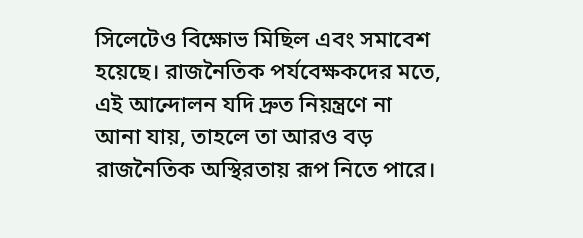সিলেটেও বিক্ষোভ মিছিল এবং সমাবেশ হয়েছে। রাজনৈতিক পর্যবেক্ষকদের মতে, এই আন্দোলন যদি দ্রুত নিয়ন্ত্রণে না আনা যায়, তাহলে তা আরও বড় রাজনৈতিক অস্থিরতায় রূপ নিতে পারে।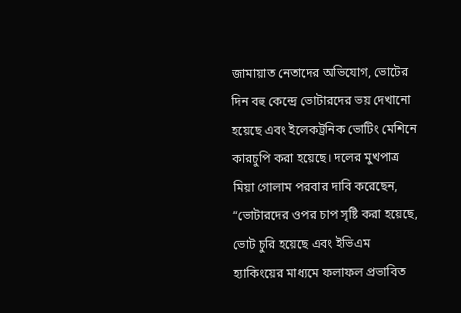জামায়াত নেতাদের অভিযোগ, ভোটের দিন বহু কেন্দ্রে ভোটারদের ভয় দেখানো হয়েছে এবং ইলেকট্রনিক ভোটিং মেশিনে কারচুপি করা হয়েছে। দলের মুখপাত্র মিয়া গোলাম পরবার দাবি করেছেন, “ভোটারদের ওপর চাপ সৃষ্টি করা হয়েছে, ভোট চুরি হয়েছে এবং ইভিএম হ্যাকিংয়ের মাধ্যমে ফলাফল প্রভাবিত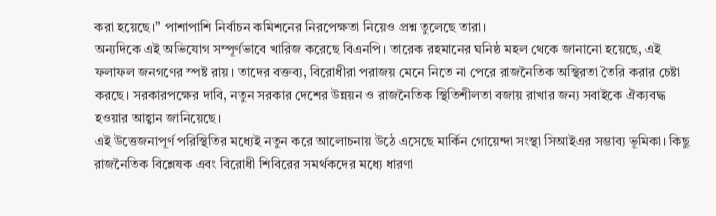করা হয়েছে।” পাশাপাশি নির্বাচন কমিশনের নিরপেক্ষতা নিয়েও প্রশ্ন তুলেছে তারা।
অন্যদিকে এই অভিযোগ সম্পূর্ণভাবে খারিজ করেছে বিএনপি। তারেক রহমানের ঘনিষ্ঠ মহল থেকে জানানো হয়েছে, এই ফলাফল জনগণের স্পষ্ট রায়। তাদের বক্তব্য, বিরোধীরা পরাজয় মেনে নিতে না পেরে রাজনৈতিক অস্থিরতা তৈরি করার চেষ্টা করছে। সরকারপক্ষের দাবি, নতুন সরকার দেশের উন্নয়ন ও রাজনৈতিক স্থিতিশীলতা বজায় রাখার জন্য সবাইকে ঐক্যবদ্ধ হওয়ার আহ্বান জানিয়েছে।
এই উত্তেজনাপূর্ণ পরিস্থিতির মধ্যেই নতুন করে আলোচনায় উঠে এসেছে মার্কিন গোয়েন্দা সংস্থা সিআইএর সম্ভাব্য ভূমিকা। কিছু রাজনৈতিক বিশ্লেষক এবং বিরোধী শিবিরের সমর্থকদের মধ্যে ধারণা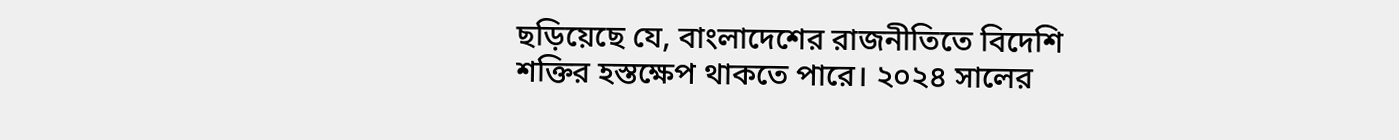ছড়িয়েছে যে, বাংলাদেশের রাজনীতিতে বিদেশি শক্তির হস্তক্ষেপ থাকতে পারে। ২০২৪ সালের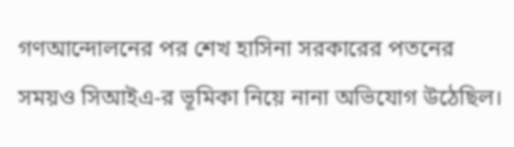গণআন্দোলনের পর শেখ হাসিনা সরকারের পতনের সময়ও সিআইএ-র ভূমিকা নিয়ে নানা অভিযোগ উঠেছিল।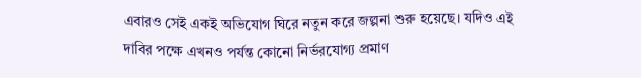এবারও সেই একই অভিযোগ ঘিরে নতুন করে জল্পনা শুরু হয়েছে। যদিও এই দাবির পক্ষে এখনও পর্যন্ত কোনো নির্ভরযোগ্য প্রমাণ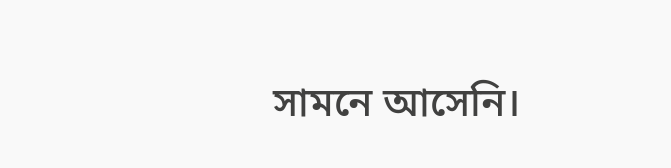সামনে আসেনি।